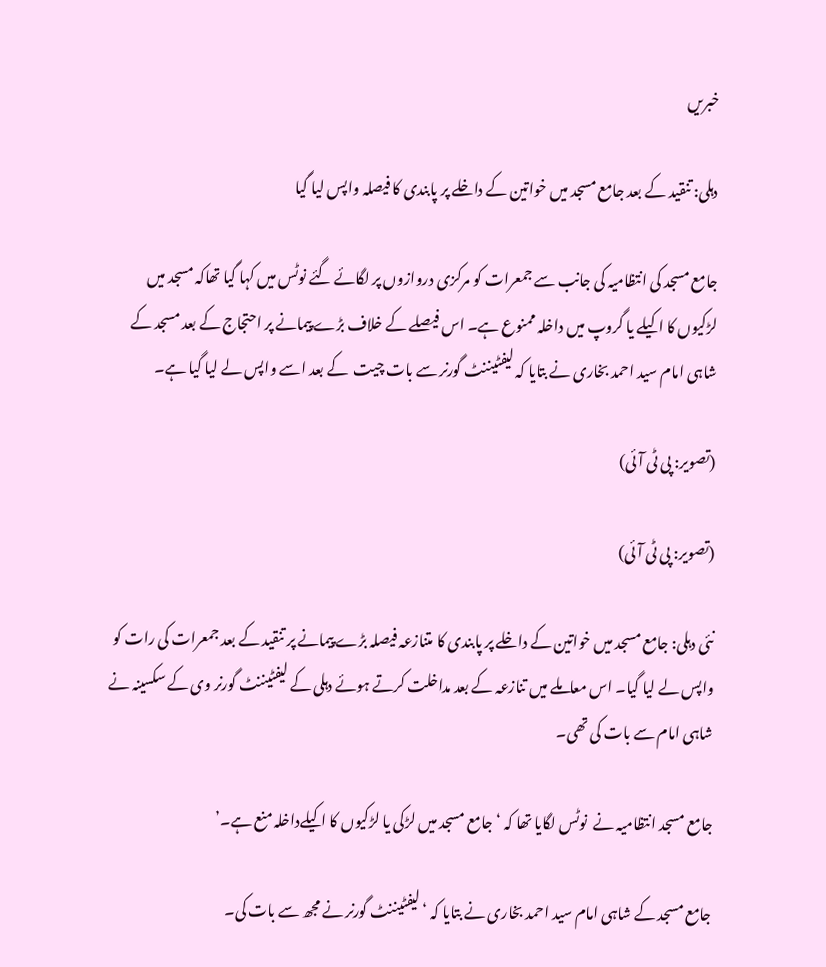خبریں

دہلی: تنقید کے بعد جامع مسجد میں خواتین کے داخلے پر پابندی کا فیصلہ واپس لیا گیا

جامع مسجد کی انتظامیہ کی جانب سے جمعرات کو مرکزی دروازوں پر لگائے گئے نوٹس میں کہا گیا تھاکہ مسجد میں لڑکیوں کا اکیلے یا گروپ میں داخلہ ممنوع ہے۔ اس فیصلے کے خلاف بڑے پیمانے پر احتجاج کے بعد مسجد کے شاہی امام سید احمد بخاری نے بتایا کہ لیفٹیننٹ گورنر سے بات چیت  کے بعد اسے واپس لے لیا گیا ہے۔

(تصویر: پی ٹی آئی)

(تصویر: پی ٹی آئی)

نئی دہلی: جامع مسجد میں خواتین کے داخلے پر پابندی کا متنازعہ فیصلہ بڑے پیمانے پر تنقید کے بعد جمعرات کی رات کو واپس لے لیا گیا۔ اس معاملے میں تنازعہ کے بعد مداخلت کرتے ہوئے دہلی کے لیفٹیننٹ گورنر وی کے سکسینہ نے شاہی امام سے بات کی تھی۔

جامع مسجد انتظامیہ نے  نوٹس لگایا تھا کہ ‘جامع مسجد میں لڑکی یا لڑکیوں کا اکیلےداخلہ منع ہے۔’

جامع مسجد کے شاہی امام سید احمد بخاری نے بتایا کہ ‘لیفٹیننٹ گورنر نے مجھ سے بات کی۔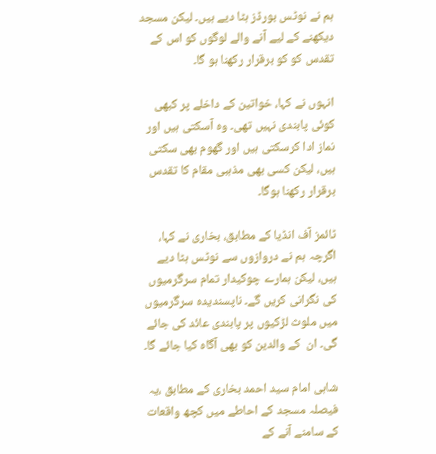ہم نے نوٹس بورڈز ہٹا دیے ہیں۔ لیکن مسجد دیکھنے کے لیے آنے والے لوگوں کو اس کے تقدس کو کو برقرار رکھنا ہو گا۔

انہوں نے کہا، خواتین کے داخلے پر کبھی کوئی پابندی نہیں تھی۔ وہ آسکتی ہیں اور نماز ادا کرسکتی ہیں اور گھوم بھی سکتی ہیں، لیکن کسی بھی مذہبی مقام کا تقدس برقرار رکھنا ہوگا۔

ٹائمز آف انڈیا کے مطابق، بخاری نے کہا، اگرچہ ہم نے دروازوں سے نوٹس ہٹا دیے ہیں، لیکن ہمارے چوکیدار تمام سرگرمیوں کی نگرانی کریں گے۔ ناپسندیدہ سرگرمیوں میں ملوث لڑکیوں پر پابندی عائد کی جائے گی۔ ان  کے والدین کو بھی آگاہ کیا جائے گا۔

شاہی امام سید احمد بخاری کے مطابق ،یہ فیصلہ مسجد کے احاطے میں کچھ واقعات کے سامنے آنے کے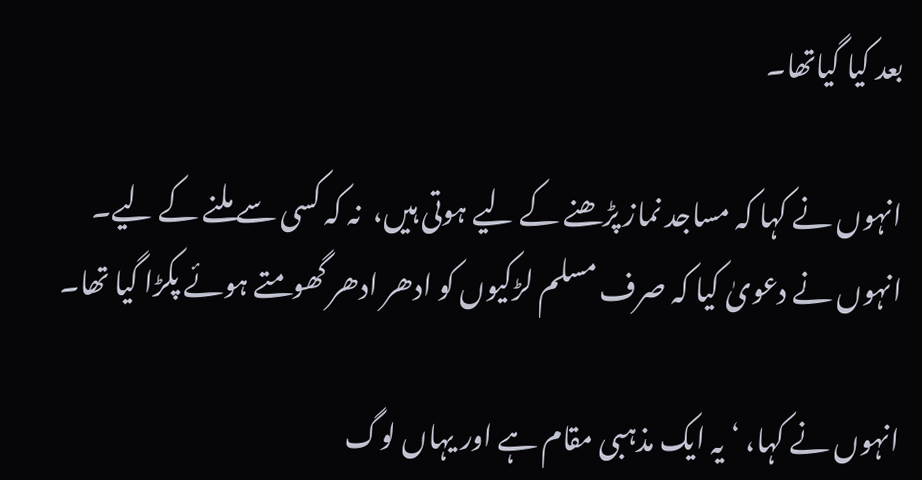بعد کیا گیاتھا۔

انہوں نے کہا کہ مساجد نماز پڑھنے کے لیے ہوتی ہیں،  نہ کہ کسی سے ملنے کے لیے۔ انہوں نے دعویٰ کیا کہ صرف مسلم لڑکیوں کو ادھر ادھر گھومتے ہوئے پکڑا گیا تھا۔

انہوں نے کہا، ‘یہ ایک مذہبی مقام ہے اور یہاں لوگ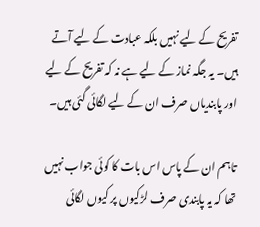تفریح کے لیے نہیں بلکہ عبادت کے لیے آتے ہیں۔ یہ جگہ نماز کے لیے ہے نہ کہ تفریح کے لیے اور پابندیاں صرف ان کے لیے لگائی گئی ہیں۔

تاہم ان کے پاس اس بات کا کوئی جواب نہیں تھا کہ یہ پابندی صرف لڑکیوں پر کیوں لگائی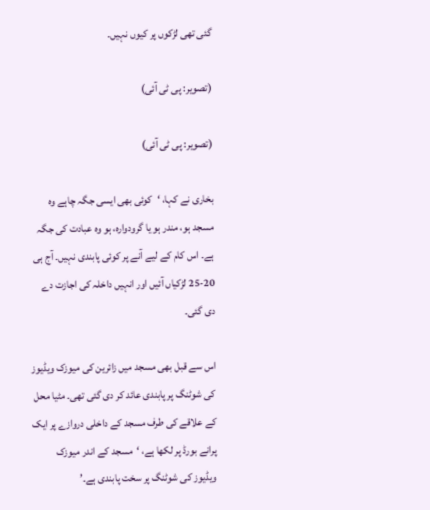گئی تھی لڑکوں پر کیوں نہیں۔

(تصویر: پی ٹی آئی)

(تصویر: پی ٹی آئی)

بخاری نے کہا، ‘کوئی بھی ایسی جگہ چاہے وہ مسجد ہو، مندر ہو یا گرودوارہ، ہو وہ عبادت کی جگہ  ہے۔ اس کام کے لیے آنے پر کوئی پابندی نہیں۔ آج ہی 20-25 لڑکیاں آئیں اور انہیں داخلہ کی اجازت دے دی گئی۔

اس سے قبل بھی مسجد میں زائرین کی میوزک ویڈیوز کی شوٹنگ پر پابندی عائد کر دی گئی تھی۔ مٹیا محل کے علاقے کی طرف مسجد کے داخلی دروازے پر ایک پرانے بورڈ پر لکھا ہے، ‘مسجد کے اندر میوزک ویڈیوز کی شوٹنگ پر سخت پابندی ہے۔’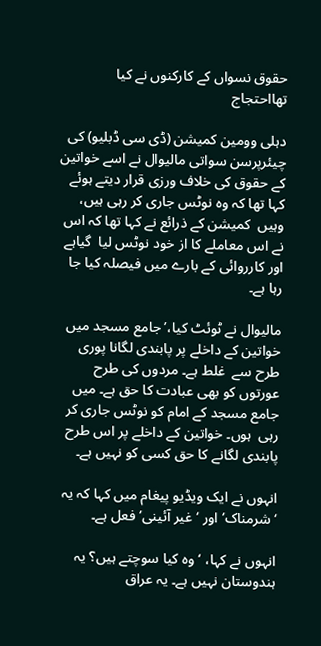حقوق نسواں کے کارکنوں نے کیا تھااحتجاج

دہلی وومین کمیشن (ڈی سی ڈبلیو) کی چیئرپرسن سواتی مالیوال نے اسے خواتین کے حقوق کی خلاف ورزی قرار دیتے ہوئے کہا تھا کہ وہ نوٹس جاری کر رہی ہیں، وہیں  کمیشن کے ذرائع نے کہا تھا کہ اس نے اس معاملے کا از خود نوٹس لیا  گیاہے اور کارروائی کے بارے میں فیصلہ کیا جا رہا ہے۔

مالیوال نے ٹوئٹ کیا،’جامع مسجد میں خواتین کے داخلے پر پابندی لگانا پوری طرح سے  غلط ہے۔ مردوں کی طرح عورتوں کو بھی عبادت کا حق ہے۔ میں جامع مسجد کے امام کو نوٹس جاری کر رہی  ہوں۔ خواتین کے داخلے پر اس طرح پابندی لگانے کا حق کسی کو نہیں ہے۔

انہوں نے ایک ویڈیو پیغام میں کہا کہ یہ ‘شرمناک’ اور ‘غیر آئینی’ فعل ہے۔

انہوں نے کہا، ‘وہ کیا سوچتے ہیں؟ یہ ہندوستان نہیں ہے۔ یہ عراق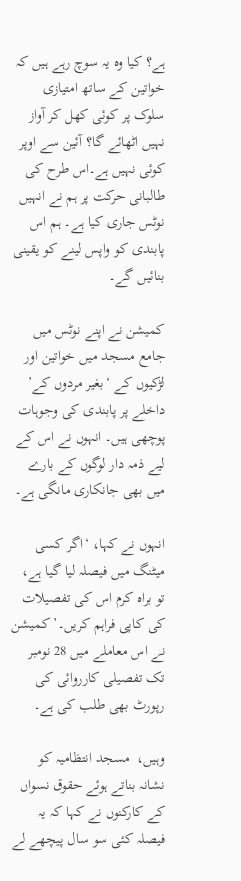ہے؟ کیا وہ یہ سوچ رہے ہیں کہ خواتین کے ساتھ امتیازی سلوک پر کوئی کھل کر آواز نہیں اٹھائے گا؟ آئین سے اوپر کوئی نہیں ہے۔اس طرح کی  طالبانی حرکت پر ہم نے انہیں نوٹس جاری کیا ہے۔ ہم اس پابندی کو واپس لینے کو یقینی بنائیں گے۔

کمیشن نے اپنے نوٹس میں جامع مسجد میں خواتین اور لڑکیوں کے ‘بغیر مردوں کے’ داخلے پر پابندی کی وجوہات پوچھی ہیں۔ انہوں نے اس کے لیے ذمہ دار لوگوں کے بارے میں بھی جانکاری مانگی ہے۔

انہوں نے کہا، ‘اگر کسی میٹنگ میں فیصلہ لیا گیا ہے، تو براہ کرم اس کی تفصیلات کی کاپی فراہم کریں۔’ کمیشن نے اس معاملے میں 28 نومبر تک تفصیلی کارروائی کی رپورٹ بھی طلب کی ہے۔

وہیں،  مسجد انتظامیہ کو نشانہ بناتے ہوئے حقوق نسواں کے کارکنوں نے کہا کہ یہ فیصلہ کئی سو سال پیچھے لے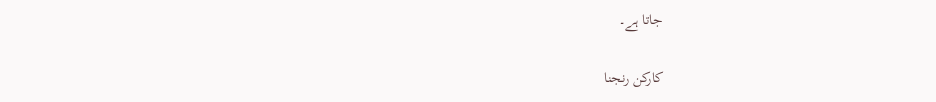جاتا ہے۔

کارکن رنجنا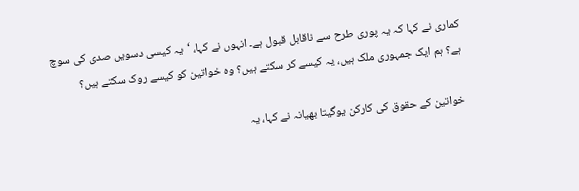کماری نے کہا کہ یہ پوری طرح سے ناقابل قبول ہے۔ انہوں نے کہا، ‘یہ کیسی دسویں صدی کی سوچ ہے؟ ہم ایک جمہوری ملک ہیں، یہ کیسے کر سکتے ہیں؟ وہ خواتین کو کیسے روک سکتے ہیں؟

خواتین کے حقوق کی کارکن یوگیتا بھیانہ نے کہا، یہ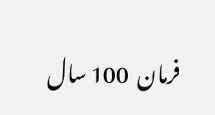فرمان  100 سال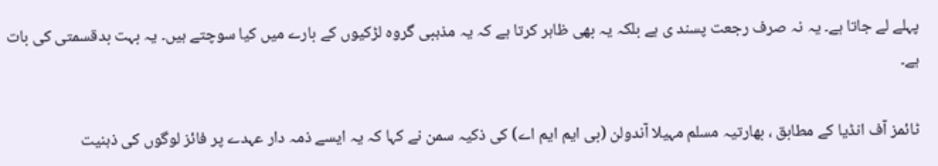پہلے لے جاتا ہے۔ یہ نہ صرف رجعت پسند ی ہے بلکہ یہ بھی ظاہر کرتا ہے کہ یہ مذہبی گروہ لڑکیوں کے بارے میں کیا سوچتے ہیں۔ یہ بہت بدقسمتی کی بات ہے۔

ٹائمز آف انڈیا کے مطابق ، بھارتیہ مسلم مہیلا آندولن (بی ایم ایم اے) کی ذکیہ سمن نے کہا کہ یہ ایسے ذمہ دار عہدے پر فائز لوگوں کی ذہنیت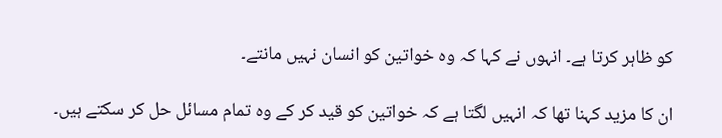کو ظاہر کرتا ہے۔ انہوں نے کہا کہ وہ خواتین کو انسان نہیں مانتے۔

ان کا مزید کہنا تھا کہ انہیں لگتا ہے کہ خواتین کو قید کر کے وہ تمام مسائل حل کر سکتے ہیں۔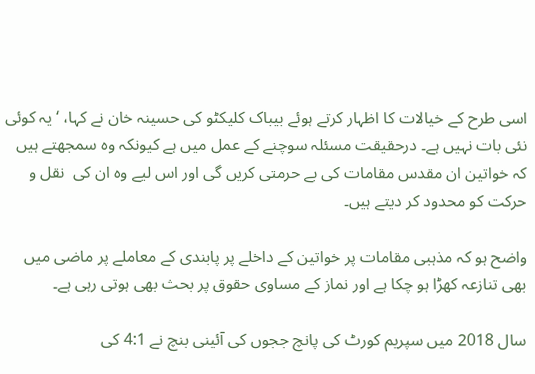اسی طرح کے خیالات کا اظہار کرتے ہوئے بیباک کلیکٹو کی حسینہ خان نے کہا، ‘یہ کوئی نئی بات نہیں ہے۔ درحقیقت مسئلہ سوچنے کے عمل میں ہے کیونکہ وہ سمجھتے ہیں کہ خواتین ان مقدس مقامات کی بے حرمتی کریں گی اور اس لیے وہ ان کی  نقل و حرکت کو محدود کر دیتے ہیں۔

واضح ہو کہ مذہبی مقامات پر خواتین کے داخلے پر پابندی کے معاملے پر ماضی میں بھی تنازعہ کھڑا ہو چکا ہے اور نماز کے مساوی حقوق پر بحث بھی ہوتی رہی ہے۔

سال 2018 میں سپریم کورٹ کی پانچ ججوں کی آئینی بنچ نے 4:1 کی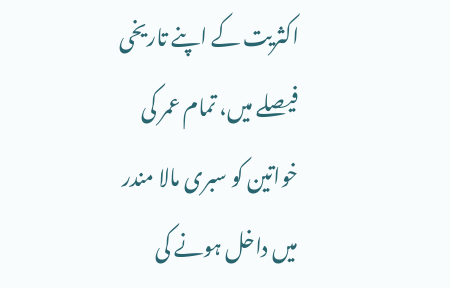اکثریت کے اپنے تاریخی فیصلے میں، تمام عمر کی خواتین کو سبری مالا مندر میں داخل ہونے کی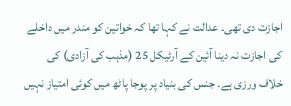اجازت دی تھی۔ عدالت نے کہا تھا کہ خواتین کو مندر میں داخلے کی اجازت نہ دینا آئین کے آرٹیکل 25 (مذہب کی آزادی) کی خلاف ورزی ہے۔ جنس کی بنیاد پر پوجا پاٹھ میں کوئی امتیاز نہیں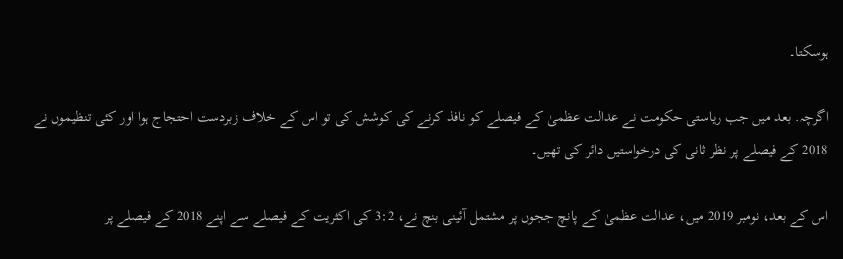ہوسکتا۔

اگرچہ. بعد میں جب ریاستی حکومت نے عدالت عظمیٰ کے فیصلے کو نافذ کرنے کی کوشش کی تو اس کے خلاف زبردست احتجاج ہوا اور کئی تنظیموں نے 2018 کے فیصلے پر نظر ثانی کی درخواستیں دائر کی تھیں۔

اس کے بعد، نومبر 2019 میں، عدالت عظمیٰ کے پانچ ججوں پر مشتمل آئینی بنچ نے، 3:2 کی اکثریت کے فیصلے سے اپنے 2018 کے فیصلے پر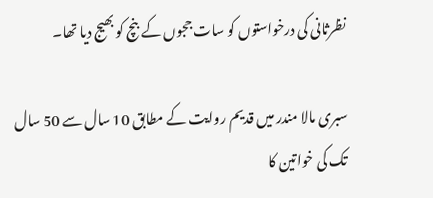نظرثانی کی درخواستوں کو سات ججوں کے بنچ کو بھیج دیا تھا۔

سبری مالا مندر میں قدیم روایت کے مطابق 10 سال سے 50 سال تک کی خواتین کا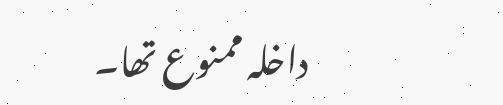داخلہ ممنوع تھا۔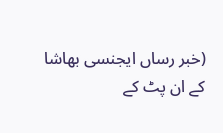(خبر رساں ایجنسی بھاشا کے ان پٹ کے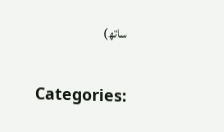ساتھ)

Categories: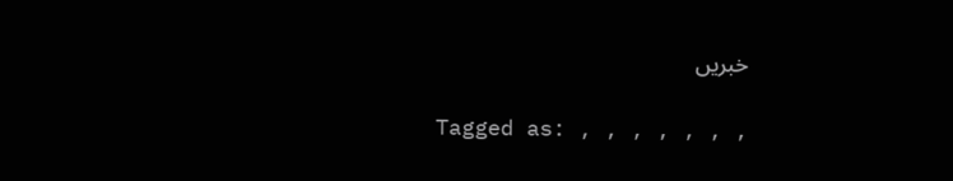خبریں

Tagged as: , , , , , , ,